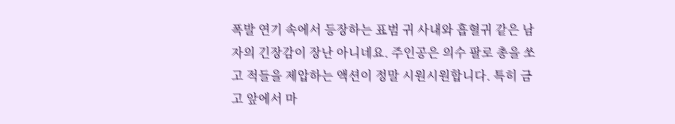폭발 연기 속에서 등장하는 표범 귀 사내와 흡혈귀 같은 남자의 긴장감이 장난 아니네요. 주인공은 의수 팔로 총을 쏘고 적들을 제압하는 액션이 정말 시원시원합니다. 특히 금고 앞에서 마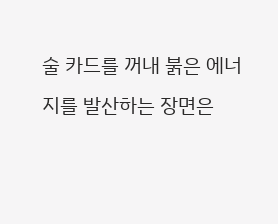술 카드를 꺼내 붉은 에너지를 발산하는 장면은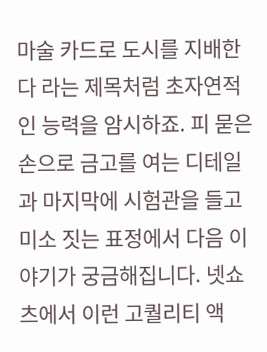마술 카드로 도시를 지배한다 라는 제목처럼 초자연적인 능력을 암시하죠. 피 묻은 손으로 금고를 여는 디테일과 마지막에 시험관을 들고 미소 짓는 표정에서 다음 이야기가 궁금해집니다. 넷쇼츠에서 이런 고퀄리티 액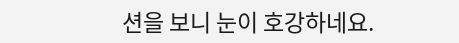션을 보니 눈이 호강하네요.